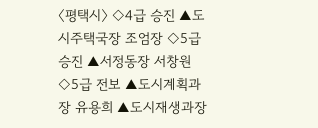〈평택시〉 ◇4급 승진 ▲도시주택국장 조엄장 ◇5급 승진 ▲서정동장 서창원 ◇5급 전보 ▲도시계획과장 유용희 ▲도시재생과장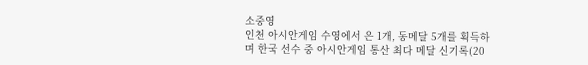소중영
인천 아시안게임 수영에서 은 1개, 동메달 5개를 획득하며 한국 선수 중 아시안게임 통산 최다 메달 신기록(20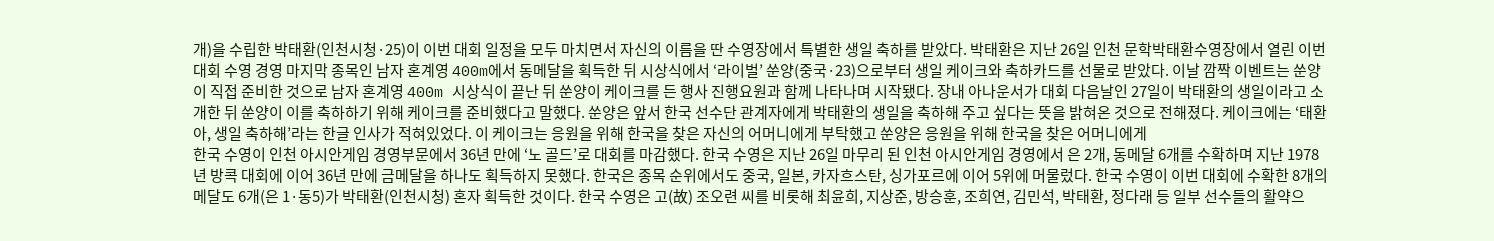개)을 수립한 박태환(인천시청·25)이 이번 대회 일정을 모두 마치면서 자신의 이름을 딴 수영장에서 특별한 생일 축하를 받았다. 박태환은 지난 26일 인천 문학박태환수영장에서 열린 이번 대회 수영 경영 마지막 종목인 남자 혼계영 400m에서 동메달을 획득한 뒤 시상식에서 ‘라이벌’ 쑨양(중국·23)으로부터 생일 케이크와 축하카드를 선물로 받았다. 이날 깜짝 이벤트는 쑨양이 직접 준비한 것으로 남자 혼계영 400m 시상식이 끝난 뒤 쑨양이 케이크를 든 행사 진행요원과 함께 나타나며 시작됐다. 장내 아나운서가 대회 다음날인 27일이 박태환의 생일이라고 소개한 뒤 쑨양이 이를 축하하기 위해 케이크를 준비했다고 말했다. 쑨양은 앞서 한국 선수단 관계자에게 박태환의 생일을 축하해 주고 싶다는 뜻을 밝혀온 것으로 전해졌다. 케이크에는 ‘태환아, 생일 축하해’라는 한글 인사가 적혀있었다. 이 케이크는 응원을 위해 한국을 찾은 자신의 어머니에게 부탁했고 쑨양은 응원을 위해 한국을 찾은 어머니에게
한국 수영이 인천 아시안게임 경영부문에서 36년 만에 ‘노 골드’로 대회를 마감했다. 한국 수영은 지난 26일 마무리 된 인천 아시안게임 경영에서 은 2개, 동메달 6개를 수확하며 지난 1978년 방콕 대회에 이어 36년 만에 금메달을 하나도 획득하지 못했다. 한국은 종목 순위에서도 중국, 일본, 카자흐스탄, 싱가포르에 이어 5위에 머물렀다. 한국 수영이 이번 대회에 수확한 8개의 메달도 6개(은 1·동5)가 박태환(인천시청) 혼자 획득한 것이다. 한국 수영은 고(故) 조오련 씨를 비롯해 최윤희, 지상준, 방승훈, 조희연, 김민석, 박태환, 정다래 등 일부 선수들의 활약으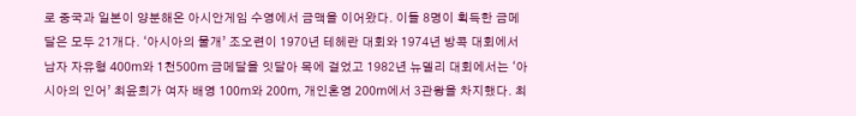로 중국과 일본이 양분해온 아시안게임 수영에서 금맥을 이어왔다. 이들 8명이 획득한 금메달은 모두 21개다. ‘아시아의 물개’ 조오련이 1970년 테헤란 대회와 1974년 방콕 대회에서 남자 자유형 400m와 1천500m 금메달을 잇달아 목에 걸었고 1982년 뉴델리 대회에서는 ‘아시아의 인어’ 최윤희가 여자 배영 100m와 200m, 개인혼영 200m에서 3관왕을 차지했다. 최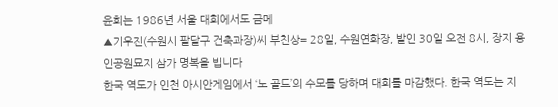윤희는 1986년 서울 대회에서도 금메
▲기우진(수원시 팔달구 건축과장)씨 부친상= 28일, 수원연화장, 발인 30일 오전 8시, 장지 용인공원묘지 삼가 명복을 빕니다
한국 역도가 인천 아시안게임에서 ‘노 골드’의 수모를 당하며 대회를 마감했다. 한국 역도는 지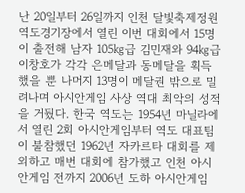난 20일부터 26일까지 인천 달빛축제정원 역도경기장에서 열린 이번 대회에서 15명이 출전해 남자 105㎏급 김민재와 94㎏급 이창호가 각각 은메달과 동메달을 획득했을 뿐 나머지 13명이 메달권 밖으로 밀려나며 아시안게임 사상 역대 최악의 성적을 거뒀다. 한국 역도는 1954년 마닐라에서 열린 2회 아시안게임부터 역도 대표팀이 불참했던 1962년 자카르타 대회를 제외하고 매번 대회에 참가했고 인천 아시안게임 전까지 2006년 도하 아시안게임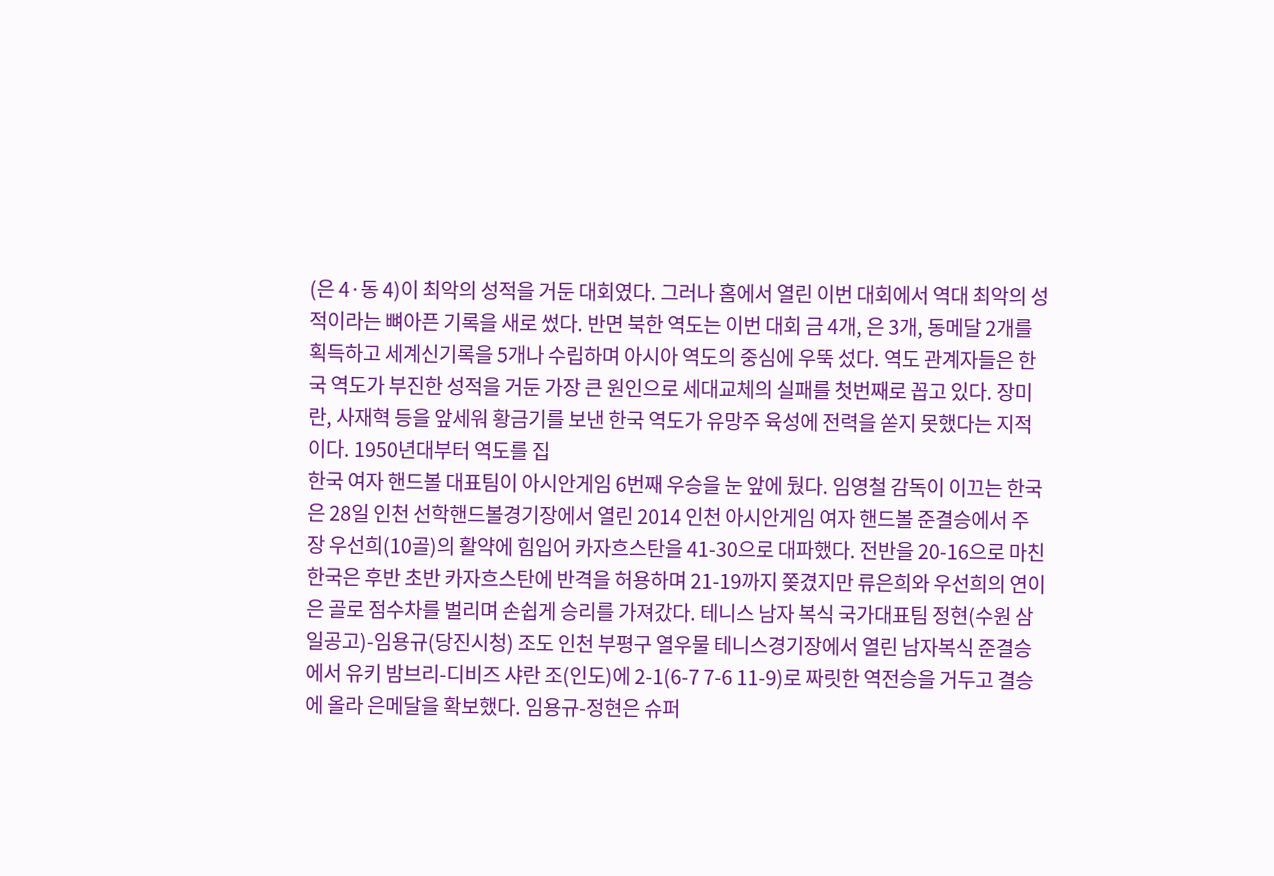(은 4·동 4)이 최악의 성적을 거둔 대회였다. 그러나 홈에서 열린 이번 대회에서 역대 최악의 성적이라는 뼈아픈 기록을 새로 썼다. 반면 북한 역도는 이번 대회 금 4개, 은 3개, 동메달 2개를 획득하고 세계신기록을 5개나 수립하며 아시아 역도의 중심에 우뚝 섰다. 역도 관계자들은 한국 역도가 부진한 성적을 거둔 가장 큰 원인으로 세대교체의 실패를 첫번째로 꼽고 있다. 장미란, 사재혁 등을 앞세워 황금기를 보낸 한국 역도가 유망주 육성에 전력을 쏟지 못했다는 지적이다. 1950년대부터 역도를 집
한국 여자 핸드볼 대표팀이 아시안게임 6번째 우승을 눈 앞에 뒀다. 임영철 감독이 이끄는 한국은 28일 인천 선학핸드볼경기장에서 열린 2014 인천 아시안게임 여자 핸드볼 준결승에서 주장 우선희(10골)의 활약에 힘입어 카자흐스탄을 41-30으로 대파했다. 전반을 20-16으로 마친 한국은 후반 초반 카자흐스탄에 반격을 허용하며 21-19까지 쫒겼지만 류은희와 우선희의 연이은 골로 점수차를 벌리며 손쉽게 승리를 가져갔다. 테니스 남자 복식 국가대표팀 정현(수원 삼일공고)-임용규(당진시청) 조도 인천 부평구 열우물 테니스경기장에서 열린 남자복식 준결승에서 유키 밤브리-디비즈 샤란 조(인도)에 2-1(6-7 7-6 11-9)로 짜릿한 역전승을 거두고 결승에 올라 은메달을 확보했다. 임용규-정현은 슈퍼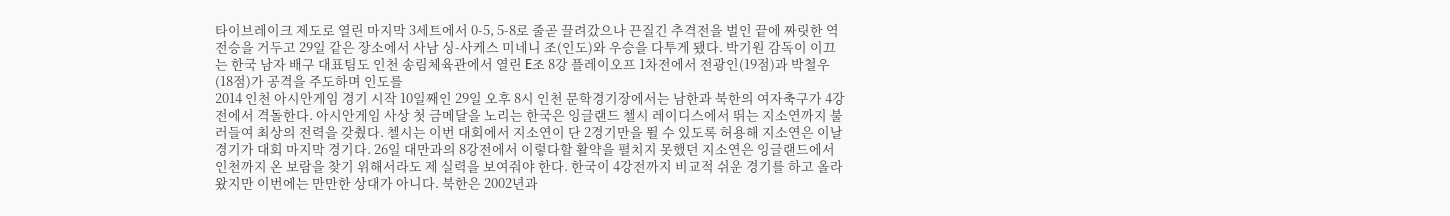타이브레이크 제도로 열린 마지막 3세트에서 0-5, 5-8로 줄곧 끌려갔으나 끈질긴 추격전을 벌인 끝에 짜릿한 역전승을 거두고 29일 같은 장소에서 사남 싱-사케스 미네니 조(인도)와 우승을 다투게 됐다. 박기원 감독이 이끄는 한국 남자 배구 대표팀도 인천 송림체육관에서 열린 E조 8강 플레이오프 1차전에서 전광인(19점)과 박철우(18점)가 공격을 주도하며 인도를
2014 인천 아시안게임 경기 시작 10일째인 29일 오후 8시 인천 문학경기장에서는 남한과 북한의 여자축구가 4강전에서 격돌한다. 아시안게임 사상 첫 금메달을 노리는 한국은 잉글랜드 첼시 레이디스에서 뛰는 지소연까지 불러들여 최상의 전력을 갖췄다. 첼시는 이번 대회에서 지소연이 단 2경기만을 뛸 수 있도록 허용해 지소연은 이날 경기가 대회 마지막 경기다. 26일 대만과의 8강전에서 이렇다할 활약을 펼치지 못했던 지소연은 잉글랜드에서 인천까지 온 보람을 찾기 위해서라도 제 실력을 보여줘야 한다. 한국이 4강전까지 비교적 쉬운 경기를 하고 올라왔지만 이번에는 만만한 상대가 아니다. 북한은 2002년과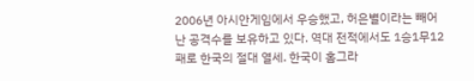2006년 아시안게임에서 우승했고, 허은별이라는 빼어난 공격수를 보유하고 있다. 역대 전적에서도 1승1무12패로 한국의 절대 열세. 한국이 홈그라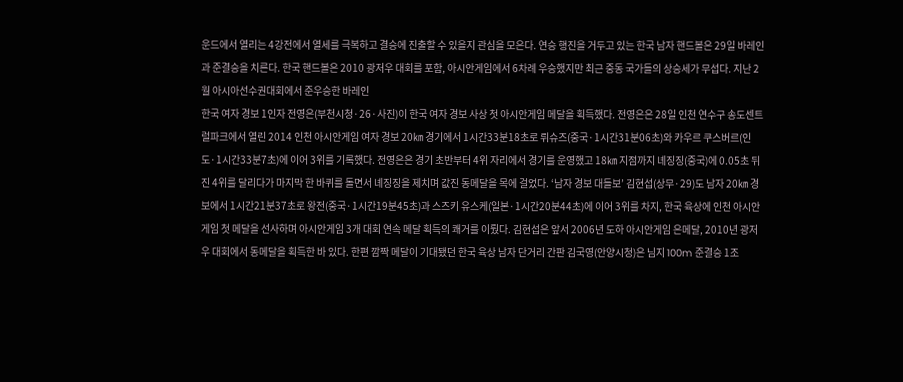운드에서 열리는 4강전에서 열세를 극복하고 결승에 진출할 수 있을지 관심을 모은다. 연승 행진을 거두고 있는 한국 남자 핸드볼은 29일 바레인과 준결승을 치른다. 한국 핸드볼은 2010 광저우 대회를 포함, 아시안게임에서 6차례 우승했지만 최근 중동 국가들의 상승세가 무섭다. 지난 2월 아시아선수권대회에서 준우승한 바레인
한국 여자 경보 1인자 전영은(부천시청·26·사진)이 한국 여자 경보 사상 첫 아시안게임 메달을 획득했다. 전영은은 28일 인천 연수구 송도센트럴파크에서 열린 2014 인천 아시안게임 여자 경보 20㎞ 경기에서 1시간33분18초로 뤼슈즈(중국·1시간31분06초)와 카우르 쿠스버르(인도·1시간33분7초)에 이어 3위를 기록했다. 전영은은 경기 초반부터 4위 자리에서 경기를 운영했고 18㎞ 지점까지 녜징징(중국)에 0.05초 뒤진 4위를 달리다가 마지막 한 바퀴를 돌면서 녜징징을 제치며 값진 동메달을 목에 걸었다. ‘남자 경보 대들보’ 김현섭(상무·29)도 남자 20㎞ 경보에서 1시간21분37초로 왕전(중국·1시간19분45초)과 스즈키 유스케(일본·1시간20분44초)에 이어 3위를 차지, 한국 육상에 인천 아시안게임 첫 메달을 선사하며 아시안게임 3개 대회 연속 메달 획득의 쾌거를 이뤘다. 김현섭은 앞서 2006년 도하 아시안게임 은메달, 2010년 광저우 대회에서 동메달을 획득한 바 있다. 한편 깜짝 메달이 기대됐던 한국 육상 남자 단거리 간판 김국영(안양시청)은 님지 100m 준결승 1조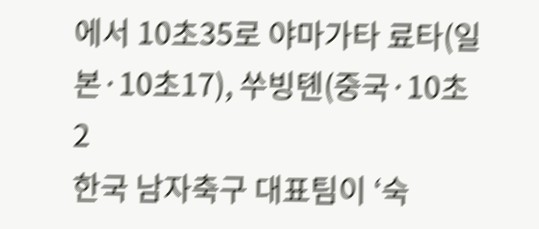에서 10초35로 야마가타 료타(일본·10초17), 쑤빙톈(중국·10초2
한국 남자축구 대표팀이 ‘숙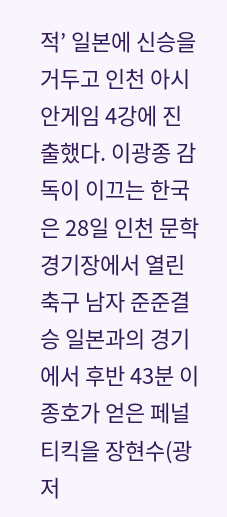적’ 일본에 신승을 거두고 인천 아시안게임 4강에 진출했다. 이광종 감독이 이끄는 한국은 28일 인천 문학경기장에서 열린 축구 남자 준준결승 일본과의 경기에서 후반 43분 이종호가 얻은 페널티킥을 장현수(광저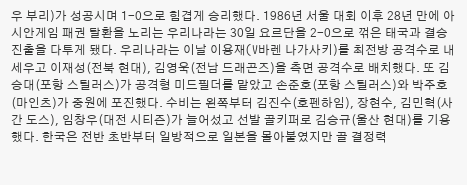우 부리)가 성공시며 1-0으로 힘겹게 승리했다. 1986년 서울 대회 이후 28년 만에 아시안게임 패권 탈환을 노리는 우리나라는 30일 요르단을 2-0으로 꺾은 태국과 결승 진출을 다투게 됐다. 우리나라는 이날 이용재(V바렌 나가사키)를 최전방 공격수로 내세우고 이재성(전북 현대), 김영욱(전남 드래곤즈)을 측면 공격수로 배치했다. 또 김승대(포항 스틸러스)가 공격형 미드필더를 맡았고 손준호(포항 스틸러스)와 박주호(마인츠)가 중원에 포진했다. 수비는 왼쪽부터 김진수(호펜하임), 장현수, 김민혁(사간 도스), 임창우(대전 시티즌)가 늘어섰고 선발 골키퍼로 김승규(울산 현대)를 기용했다. 한국은 전반 초반부터 일방적으로 일본을 몰아붙였지만 골 결정력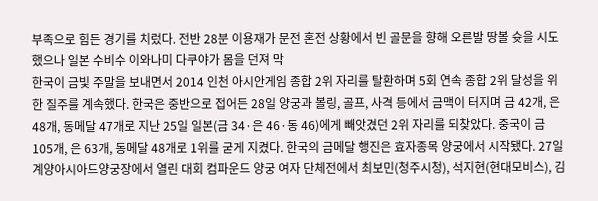부족으로 힘든 경기를 치렀다. 전반 28분 이용재가 문전 혼전 상황에서 빈 골문을 향해 오른발 땅볼 슛을 시도했으나 일본 수비수 이와나미 다쿠야가 몸을 던져 막
한국이 금빛 주말을 보내면서 2014 인천 아시안게임 종합 2위 자리를 탈환하며 5회 연속 종합 2위 달성을 위한 질주를 계속했다. 한국은 중반으로 접어든 28일 양궁과 볼링, 골프, 사격 등에서 금맥이 터지며 금 42개, 은 48개, 동메달 47개로 지난 25일 일본(금 34·은 46·동 46)에게 빼앗겼던 2위 자리를 되찾았다. 중국이 금 105개, 은 63개, 동메달 48개로 1위를 굳게 지켰다. 한국의 금메달 행진은 효자종목 양궁에서 시작됐다. 27일 계양아시아드양궁장에서 열린 대회 컴파운드 양궁 여자 단체전에서 최보민(청주시청), 석지현(현대모비스), 김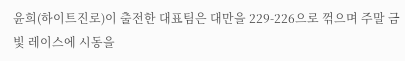윤희(하이트진로)이 출전한 대표팀은 대만을 229-226으로 꺾으며 주말 금빛 레이스에 시동을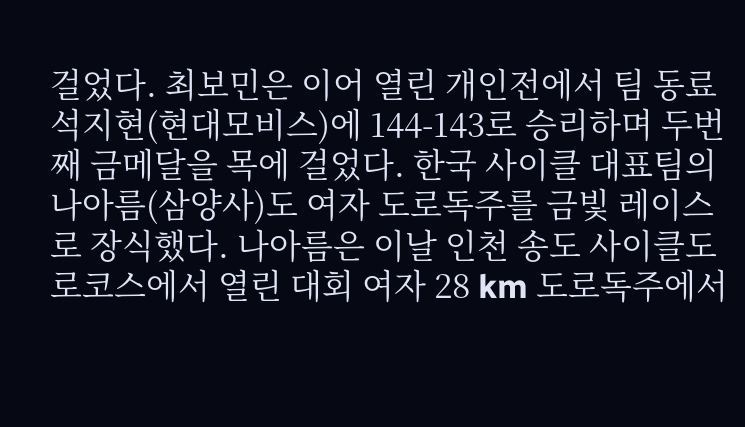걸었다. 최보민은 이어 열린 개인전에서 팀 동료 석지현(현대모비스)에 144-143로 승리하며 두번째 금메달을 목에 걸었다. 한국 사이클 대표팀의 나아름(삼양사)도 여자 도로독주를 금빛 레이스로 장식했다. 나아름은 이날 인천 송도 사이클도로코스에서 열린 대회 여자 28 km 도로독주에서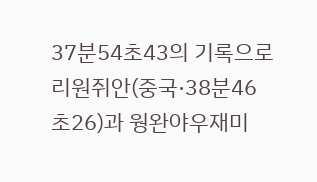37분54초43의 기록으로 리원쥐안(중국·38분46초26)과 웡완야우재미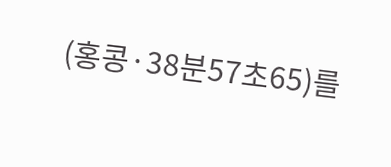(홍콩·38분57초65)를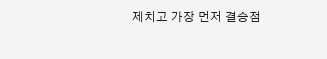제치고 가장 먼저 결승점